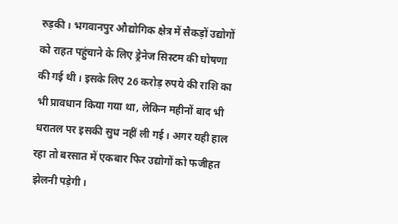रुड़की। भगवानपुर औद्योगिक क्षेत्र में सैकड़ों उद्योगों को राहत पहुंचाने के लिए ड्रेनेज सिस्टम की घोषणा की गई थी। इसके लिए 26 करोड़ रुपये की राशि का भी प्रावधान किया गया था, लेकिन महीनों बाद भी धरातल पर इसकी सुध नहीं ली गई। अगर यही हाल रहा तो बरसात में एकबार फिर उद्योगों को फजीहत झेलनी पड़ेगी।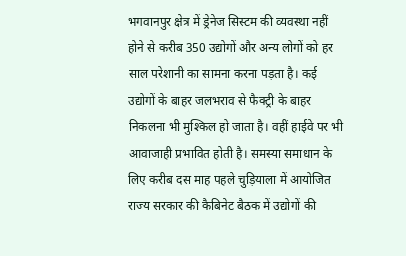भगवानपुर क्षेत्र में ड्रेनेज सिस्टम की व्यवस्था नहीं होने से करीब 350 उद्योगों और अन्य लोगों को हर साल परेशानी का सामना करना पड़ता है। कई उद्योगों के बाहर जलभराव से फैक्ट्री के बाहर निकलना भी मुश्किल हो जाता है। वहीं हाईवे पर भी आवाजाही प्रभावित होती है। समस्या समाधान के लिए करीब दस माह पहले चुड़ियाला में आयोजित राज्य सरकार की कैबिनेट बैठक में उद्योगों की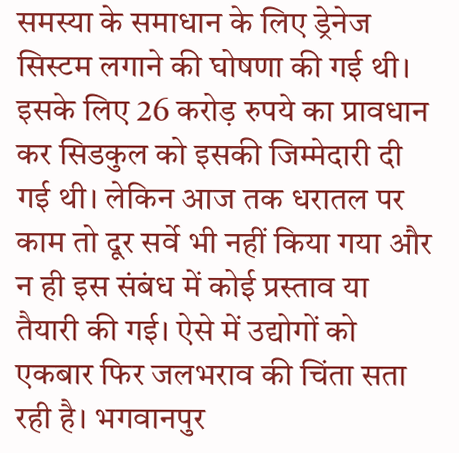समस्या के समाधान के लिए ड्रेनेज सिस्टम लगाने की घोषणा की गई थी।
इसके लिए 26 करोड़ रुपये का प्रावधान कर सिडकुल को इसकी जिम्मेदारी दी गई थी। लेकिन आज तक धरातल पर काम तो दूर सर्वे भी नहीं किया गया और न ही इस संबंध में कोई प्रस्ताव या तैयारी की गई। ऐसे में उद्योगों को एकबार फिर जलभराव की चिंता सता रही है। भगवानपुर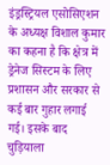इंड्रस्ट्रियल एसोसिएशन के अध्यक्ष विशाल कुमार का कहना है कि क्षेत्र में ड्रेनेज सिस्टम के लिए प्रशासन और सरकार से कई बार गुहार लगाई गई। इसके बाद चुड़ियाला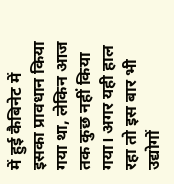में हुई कैबिनेट में इसका प्रावधान किया गया था, लेकिन आज तक कुछ नहीं किया गया। अगर यही हाल रहा तो इस बार भी उद्योगों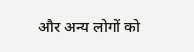और अन्य लोगों को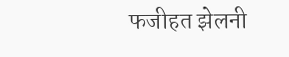फजीहत झेलनी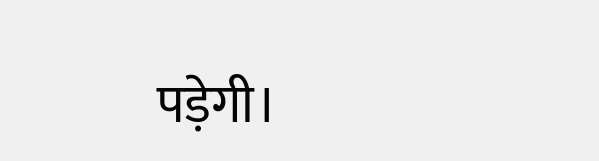पड़ेगी।